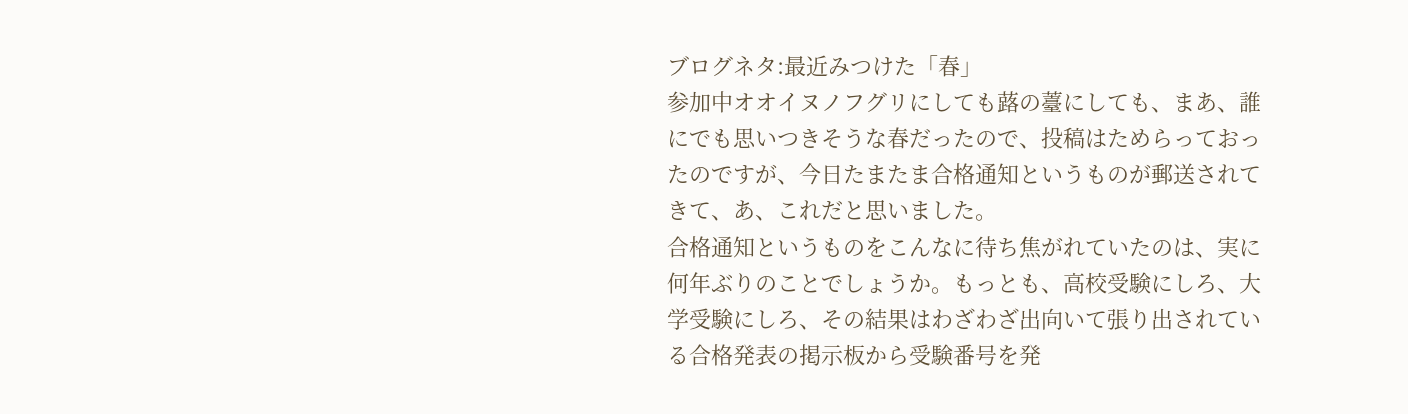ブログネタ:最近みつけた「春」
参加中オオイヌノフグリにしても蕗の薹にしても、まあ、誰にでも思いつきそうな春だったので、投稿はためらっておったのですが、今日たまたま合格通知というものが郵送されてきて、あ、これだと思いました。
合格通知というものをこんなに待ち焦がれていたのは、実に何年ぶりのことでしょうか。もっとも、高校受験にしろ、大学受験にしろ、その結果はわざわざ出向いて張り出されている合格発表の掲示板から受験番号を発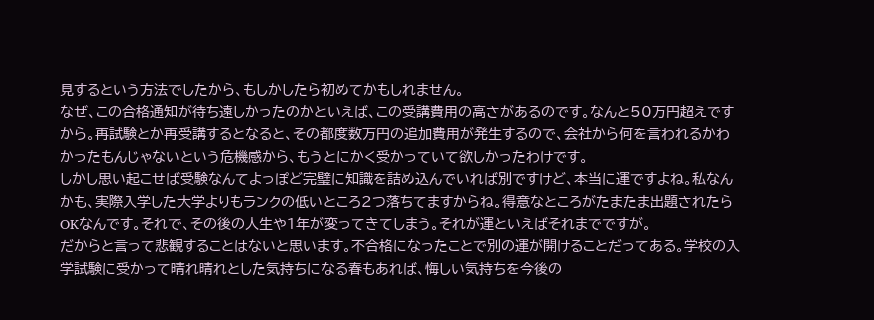見するという方法でしたから、もしかしたら初めてかもしれません。
なぜ、この合格通知が待ち遠しかったのかといえば、この受講費用の高さがあるのです。なんと50万円超えですから。再試験とか再受講するとなると、その都度数万円の追加費用が発生するので、会社から何を言われるかわかったもんじゃないという危機感から、もうとにかく受かっていて欲しかったわけです。
しかし思い起こせば受験なんてよっぽど完璧に知識を詰め込んでいれば別ですけど、本当に運ですよね。私なんかも、実際入学した大学よりもランクの低いところ2つ落ちてますからね。得意なところがたまたま出題されたらOKなんです。それで、その後の人生や1年が変ってきてしまう。それが運といえばそれまでですが。
だからと言って悲観することはないと思います。不合格になったことで別の運が開けることだってある。学校の入学試験に受かって晴れ晴れとした気持ちになる春もあれば、悔しい気持ちを今後の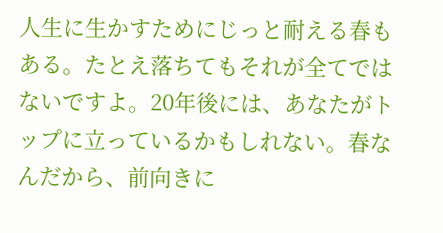人生に生かすためにじっと耐える春もある。たとえ落ちてもそれが全てではないですよ。20年後には、あなたがトップに立っているかもしれない。春なんだから、前向きに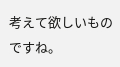考えて欲しいものですね。